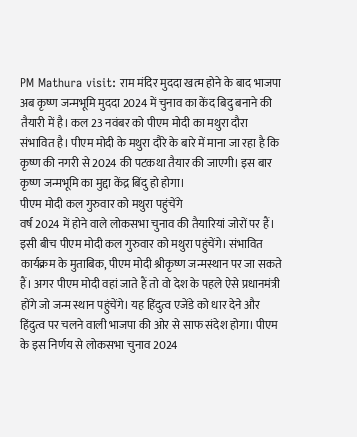PM Mathura visit: राम मंदिर मुददा खत्म होने के बाद भाजपा अब कृष्ण जन्मभूमि मुददा 2024 में चुनाव का केंद बिदु बनाने की तैयारी में है। कल 23 नवंबर को पीएम मोदी का मथुरा दौरा संभावित है। पीएम मोदी के मथुरा दौरे के बारे में माना जा रहा है कि कृष्ण की नगरी से 2024 की पटकथा तैयार की जाएगी। इस बार कृष्ण जन्मभूमि का मुद्दा केंद्र बिंदु हो होगा।
पीएम मोदी कल गुरुवार को मथुरा पहुंचेंगे
वर्ष 2024 में होने वाले लोकसभा चुनाव की तैयारियां जोरों पर हैं। इसी बीच पीएम मोदी कल गुरुवार को मथुरा पहुंचेंगे। संभावित कार्यक्रम के मुताबिक, पीएम मोदी श्रीकृष्ण जन्मस्थान पर जा सकते हैं। अगर पीएम मोदी वहां जाते हैं तो वो देश के पहले ऐसे प्रधानमंत्री होंगे जो जन्म स्थान पहुंचेंगे। यह हिंदुत्व एजेंडे को धार देने और हिंदुत्व पर चलने वाली भाजपा की ओर से साफ संदेश होगा। पीएम के इस निर्णय से लोकसभा चुनाव 2024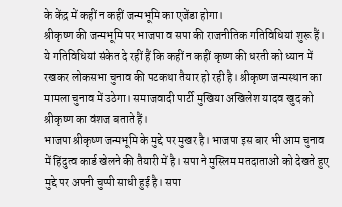के केंद्र में कहीं न कहीं जन्मभूमि का एजेंडा होगा।
श्रीकृष्ण की जन्मभूमि पर भाजपा व सपा की राजनीतिक गतिविधियां शुरू हैं। ये गतिविधियां संकेत दे रहीं हैं कि कहीं न कहीं कृष्ण की धरती को ध्यान में रखकर लोकसभा चुनाव की पटकथा तैयार हो रही है। श्रीकृष्ण जन्मस्थान का मामला चुनाव में उठेगा। समाजवादी पार्टी मुखिया अखिलेश यादव खुद को श्रीकृष्ण का वंशज बताते हैं।
भाजपा श्रीकृष्ण जन्मभूमि के मुद्दे पर मुखर है। भाजपा इस बार भी आम चुनाव में हिंदुत्व कार्ड खेलने की तैयारी में है। सपा ने मुस्लिम मतदाताओं को देखते हुए मुद्दे पर अपनी चुप्पी साधी हुई है। सपा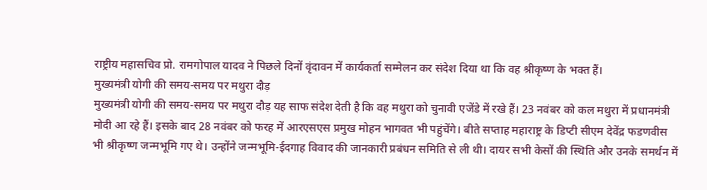राष्ट्रीय महासचिव प्रो. रामगोपाल यादव ने पिछले दिनों वृंदावन में कार्यकर्ता सम्मेलन कर संदेश दिया था कि वह श्रीकृष्ण के भक्त हैं।
मुख्यमंत्री योगी की समय-समय पर मथुरा दौड़
मुख्यमंत्री योगी की समय-समय पर मथुरा दौड़ यह साफ संदेश देती है कि वह मथुरा को चुनावी एजेंडे में रखे हैं। 23 नवंबर को कल मथुरा में प्रधानमंत्री मोदी आ रहे हैं। इसके बाद 28 नवंबर को फरह में आरएसएस प्रमुख मोहन भागवत भी पहुंचेंगे। बीते सप्ताह महाराष्ट्र के डिप्टी सीएम देवेंद्र फडणवीस भी श्रीकृष्ण जन्मभूमि गए थे। उन्होंने जन्मभूमि-ईदगाह विवाद की जानकारी प्रबंधन समिति से ली थी। दायर सभी केसों की स्थिति और उनके समर्थन में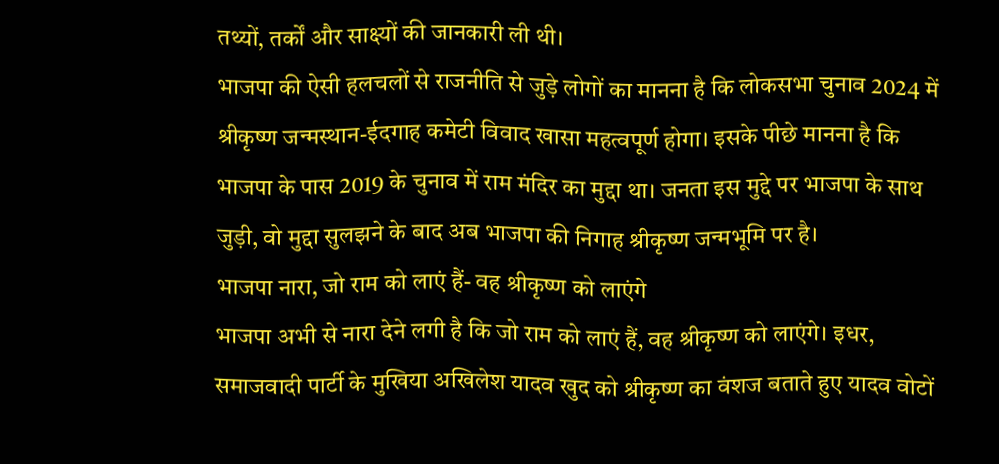तथ्यों, तर्कों और साक्ष्यों की जानकारी ली थी।
भाजपा की ऐसी हलचलों से राजनीति से जुड़े लोगों का मानना है कि लोकसभा चुनाव 2024 में श्रीकृष्ण जन्मस्थान-ईदगाह कमेटी विवाद खासा महत्वपूर्ण होगा। इसके पीछे मानना है कि भाजपा के पास 2019 के चुनाव में राम मंदिर का मुद्दा था। जनता इस मुद्दे पर भाजपा के साथ जुड़ी, वो मुद्दा सुलझने के बाद अब भाजपा की निगाह श्रीकृष्ण जन्मभूमि पर है।
भाजपा नारा, जो राम को लाएं हैं- वह श्रीकृष्ण को लाएंगे
भाजपा अभी से नारा देने लगी है कि जो राम को लाएं हैं, वह श्रीकृष्ण को लाएंगे। इधर, समाजवादी पार्टी के मुखिया अखिलेश यादव खुद को श्रीकृष्ण का वंशज बताते हुए यादव वोटों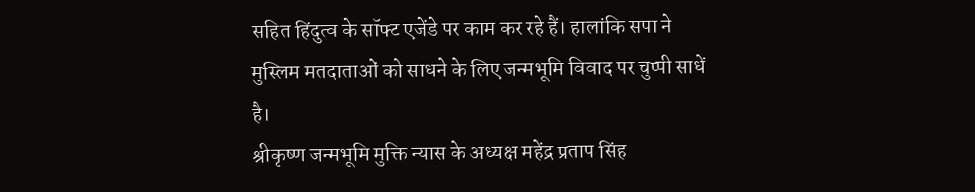सहित हिंदुत्व के सॉफ्ट एजेंडे पर काम कर रहे हैं। हालांकि सपा ने मुस्लिम मतदाताओं को साधने के लिए जन्मभूमि विवाद पर चुप्पी साधें है।
श्रीकृष्ण जन्मभूमि मुक्ति न्यास के अध्यक्ष महेंद्र प्रताप सिंह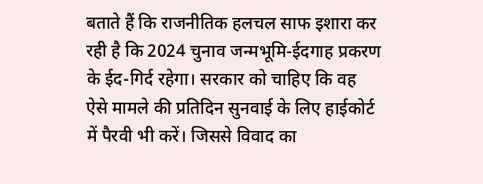बताते हैं कि राजनीतिक हलचल साफ इशारा कर रही है कि 2024 चुनाव जन्मभूमि-ईदगाह प्रकरण के ईद-गिर्द रहेगा। सरकार को चाहिए कि वह ऐसे मामले की प्रतिदिन सुनवाई के लिए हाईकोर्ट में पैरवी भी करें। जिससे विवाद का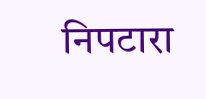निपटारा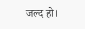जल्द हो।